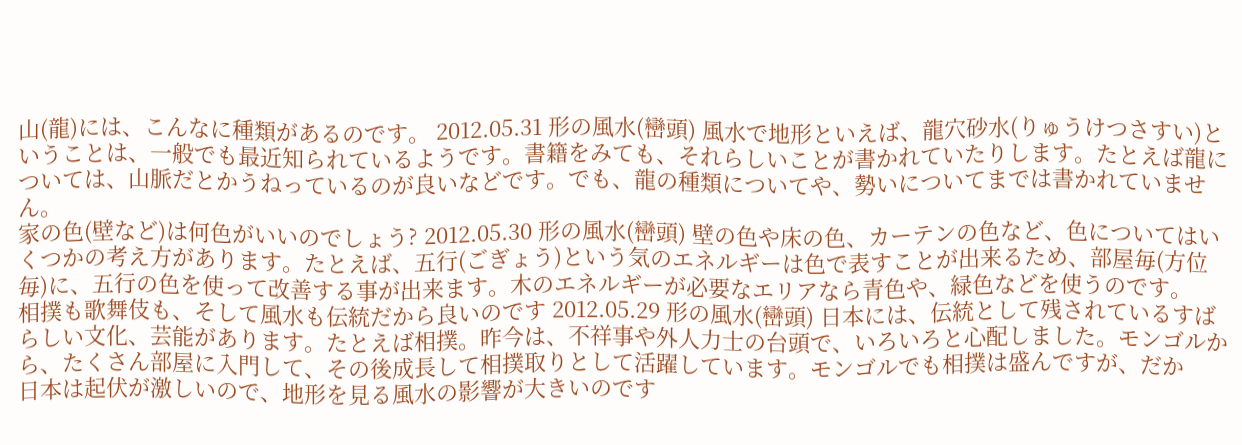山(龍)には、こんなに種類があるのです。 2012.05.31 形の風水(巒頭) 風水で地形といえば、龍穴砂水(りゅうけつさすい)ということは、一般でも最近知られているようです。書籍をみても、それらしいことが書かれていたりします。たとえば龍については、山脈だとかうねっているのが良いなどです。でも、龍の種類についてや、勢いについてまでは書かれていません。
家の色(壁など)は何色がいいのでしょう? 2012.05.30 形の風水(巒頭) 壁の色や床の色、カーテンの色など、色についてはいくつかの考え方があります。たとえば、五行(ごぎょう)という気のエネルギーは色で表すことが出来るため、部屋毎(方位毎)に、五行の色を使って改善する事が出来ます。木のエネルギーが必要なエリアなら青色や、緑色などを使うのです。
相撲も歌舞伎も、そして風水も伝統だから良いのです 2012.05.29 形の風水(巒頭) 日本には、伝統として残されているすばらしい文化、芸能があります。たとえば相撲。昨今は、不祥事や外人力士の台頭で、いろいろと心配しました。モンゴルから、たくさん部屋に入門して、その後成長して相撲取りとして活躍しています。モンゴルでも相撲は盛んですが、だか
日本は起伏が激しいので、地形を見る風水の影響が大きいのです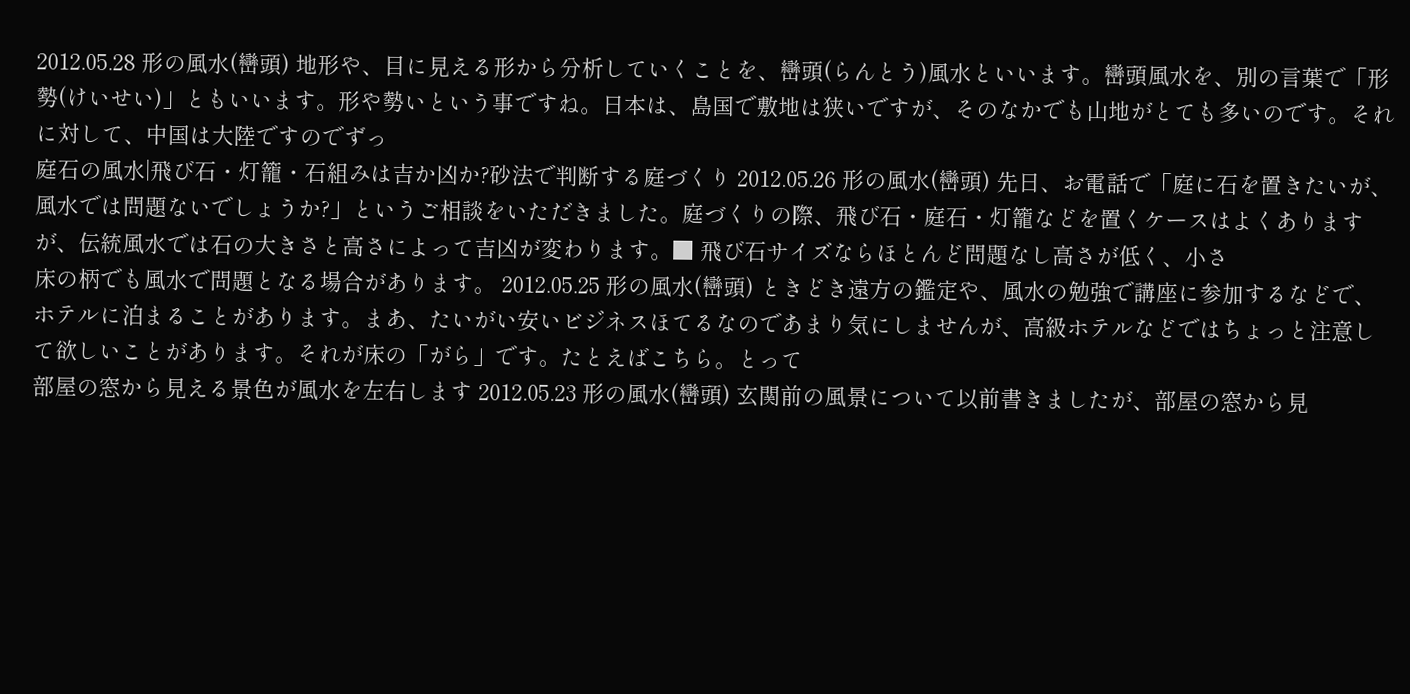2012.05.28 形の風水(巒頭) 地形や、目に見える形から分析していくことを、巒頭(らんとう)風水といいます。巒頭風水を、別の言葉で「形勢(けいせい)」ともいいます。形や勢いという事ですね。日本は、島国で敷地は狭いですが、そのなかでも山地がとても多いのです。それに対して、中国は大陸ですのでずっ
庭石の風水|飛び石・灯籠・石組みは吉か凶か?砂法で判断する庭づくり 2012.05.26 形の風水(巒頭) 先日、お電話で「庭に石を置きたいが、風水では問題ないでしょうか?」というご相談をいただきました。庭づくりの際、飛び石・庭石・灯籠などを置くケースはよくありますが、伝統風水では石の大きさと高さによって吉凶が変わります。■ 飛び石サイズならほとんど問題なし高さが低く、小さ
床の柄でも風水で問題となる場合があります。 2012.05.25 形の風水(巒頭) ときどき遠方の鑑定や、風水の勉強で講座に参加するなどで、ホテルに泊まることがあります。まあ、たいがい安いビジネスほてるなのであまり気にしませんが、高級ホテルなどではちょっと注意して欲しいことがあります。それが床の「がら」です。たとえばこちら。とって
部屋の窓から見える景色が風水を左右します 2012.05.23 形の風水(巒頭) 玄関前の風景について以前書きましたが、部屋の窓から見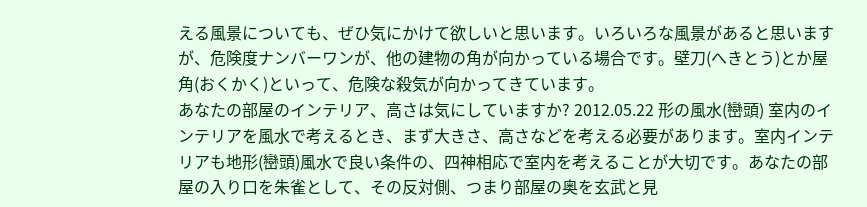える風景についても、ぜひ気にかけて欲しいと思います。いろいろな風景があると思いますが、危険度ナンバーワンが、他の建物の角が向かっている場合です。壁刀(へきとう)とか屋角(おくかく)といって、危険な殺気が向かってきています。
あなたの部屋のインテリア、高さは気にしていますか? 2012.05.22 形の風水(巒頭) 室内のインテリアを風水で考えるとき、まず大きさ、高さなどを考える必要があります。室内インテリアも地形(巒頭)風水で良い条件の、四神相応で室内を考えることが大切です。あなたの部屋の入り口を朱雀として、その反対側、つまり部屋の奥を玄武と見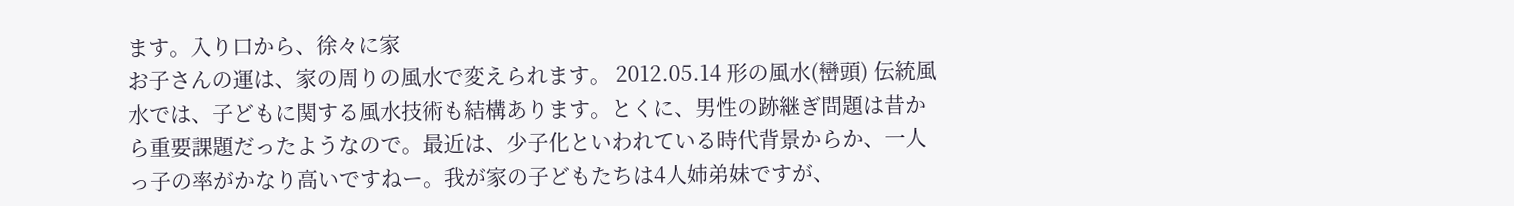ます。入り口から、徐々に家
お子さんの運は、家の周りの風水で変えられます。 2012.05.14 形の風水(巒頭) 伝統風水では、子どもに関する風水技術も結構あります。とくに、男性の跡継ぎ問題は昔から重要課題だったようなので。最近は、少子化といわれている時代背景からか、一人っ子の率がかなり高いですねー。我が家の子どもたちは4人姉弟妹ですが、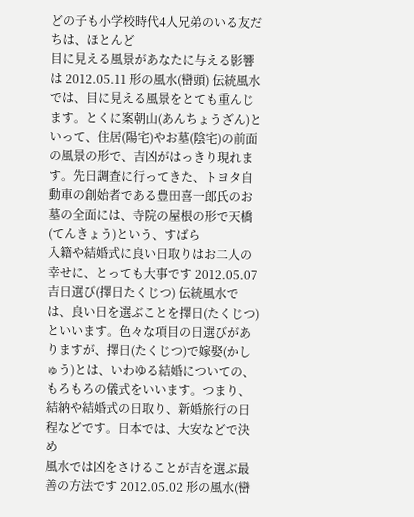どの子も小学校時代4人兄弟のいる友だちは、ほとんど
目に見える風景があなたに与える影響は 2012.05.11 形の風水(巒頭) 伝統風水では、目に見える風景をとても重んじます。とくに案朝山(あんちょうざん)といって、住居(陽宅)やお墓(陰宅)の前面の風景の形で、吉凶がはっきり現れます。先日調査に行ってきた、トヨタ自動車の創始者である豊田喜一郎氏のお墓の全面には、寺院の屋根の形で天橋(てんきょう)という、すばら
入籍や結婚式に良い日取りはお二人の幸せに、とっても大事です 2012.05.07 吉日選び(擇日たくじつ) 伝統風水では、良い日を選ぶことを擇日(たくじつ)といいます。色々な項目の日選びがありますが、擇日(たくじつ)で嫁娶(かしゅう)とは、いわゆる結婚についての、もろもろの儀式をいいます。つまり、結納や結婚式の日取り、新婚旅行の日程などです。日本では、大安などで決め
風水では凶をさけることが吉を選ぶ最善の方法です 2012.05.02 形の風水(巒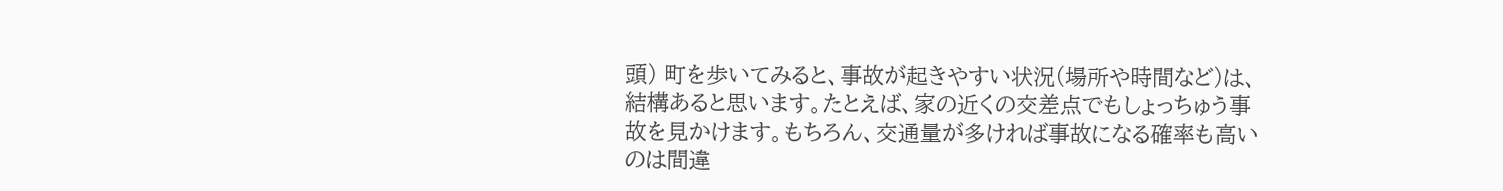頭) 町を歩いてみると、事故が起きやすい状況(場所や時間など)は、結構あると思います。たとえば、家の近くの交差点でもしょっちゅう事故を見かけます。もちろん、交通量が多ければ事故になる確率も高いのは間違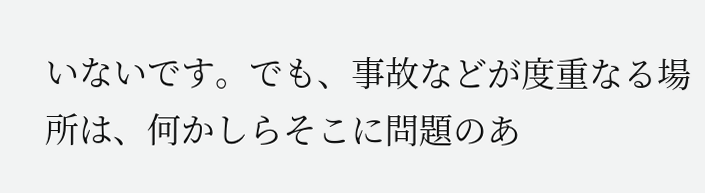いないです。でも、事故などが度重なる場所は、何かしらそこに問題のあ